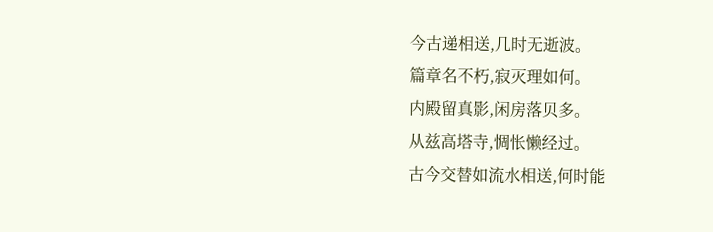今古递相送,几时无逝波。
篇章名不朽,寂灭理如何。
内殿留真影,闲房落贝多。
从兹高塔寺,惆怅懒经过。
古今交替如流水相送,何时能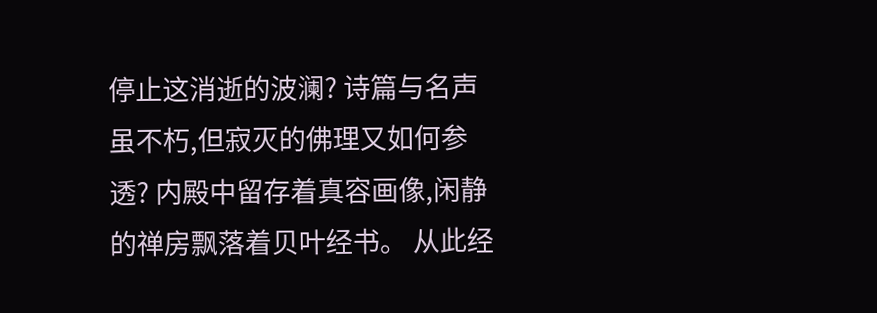停止这消逝的波澜? 诗篇与名声虽不朽,但寂灭的佛理又如何参透? 内殿中留存着真容画像,闲静的禅房飘落着贝叶经书。 从此经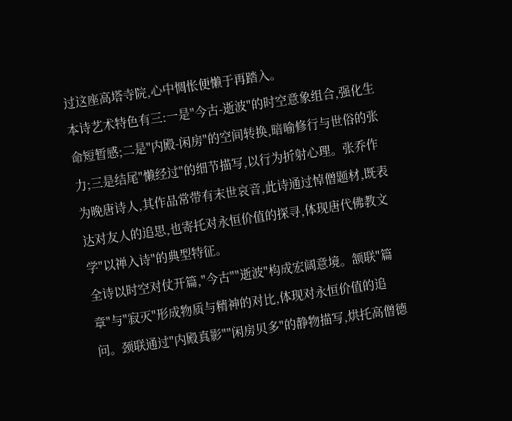过这座高塔寺院,心中惆怅便懒于再踏入。
本诗艺术特色有三:一是"今古-逝波"的时空意象组合,强化生命短暂感;二是"内殿-闲房"的空间转换,暗喻修行与世俗的张力;三是结尾"懒经过"的细节描写,以行为折射心理。张乔作为晚唐诗人,其作品常带有末世哀音,此诗通过悼僧题材,既表达对友人的追思,也寄托对永恒价值的探寻,体现唐代佛教文学"以禅入诗"的典型特征。
全诗以时空对仗开篇,"今古""逝波"构成宏阔意境。颔联"篇章"与"寂灭"形成物质与精神的对比,体现对永恒价值的追问。颈联通过"内殿真影""闲房贝多"的静物描写,烘托高僧德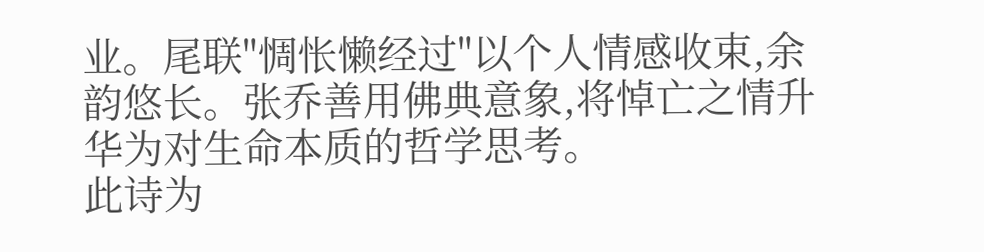业。尾联"惆怅懒经过"以个人情感收束,余韵悠长。张乔善用佛典意象,将悼亡之情升华为对生命本质的哲学思考。
此诗为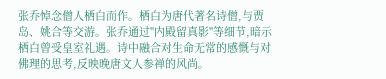张乔悼念僧人栖白而作。栖白为唐代著名诗僧,与贾岛、姚合等交游。张乔通过"内殿留真影"等细节,暗示栖白曾受皇室礼遇。诗中融合对生命无常的感慨与对佛理的思考,反映晚唐文人参禅的风尚。